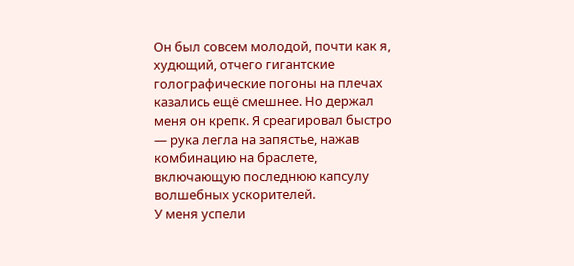Он был совсем молодой, почти как я, худющий, отчего гигантские голографические погоны на плечах казались ещё смешнее. Но держал меня он крепк. Я среагировал быстро — рука легла на запястье, нажав комбинацию на браслете, включающую последнюю капсулу волшебных ускорителей.
У меня успели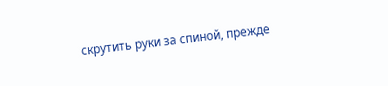скрутить руки за спиной, прежде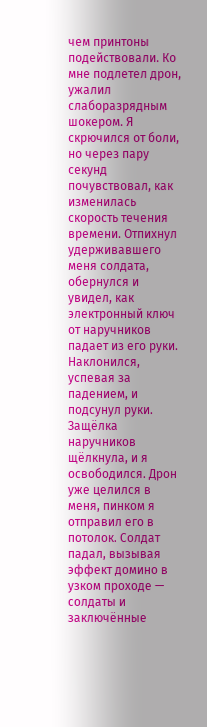чем принтоны подействовали. Ко мне подлетел дрон, ужалил слаборазрядным шокером. Я скрючился от боли, но через пару секунд почувствовал, как изменилась скорость течения времени. Отпихнул удерживавшего меня солдата, обернулся и увидел, как электронный ключ от наручников падает из его руки. Наклонился, успевая за падением, и подсунул руки.
Защёлка наручников щёлкнула, и я освободился. Дрон уже целился в меня, пинком я отправил его в потолок. Солдат падал, вызывая эффект домино в узком проходе — солдаты и заключённые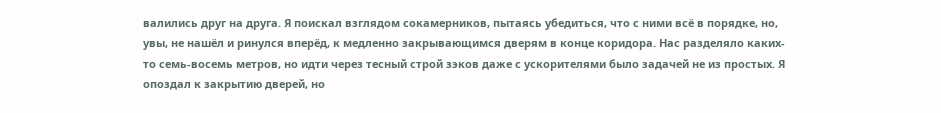валились друг на друга. Я поискал взглядом сокамерников, пытаясь убедиться, что с ними всё в порядке, но, увы, не нашёл и ринулся вперёд, к медленно закрывающимся дверям в конце коридора. Нас разделяло каких-то семь-восемь метров, но идти через тесный строй зэков даже с ускорителями было задачей не из простых. Я опоздал к закрытию дверей, но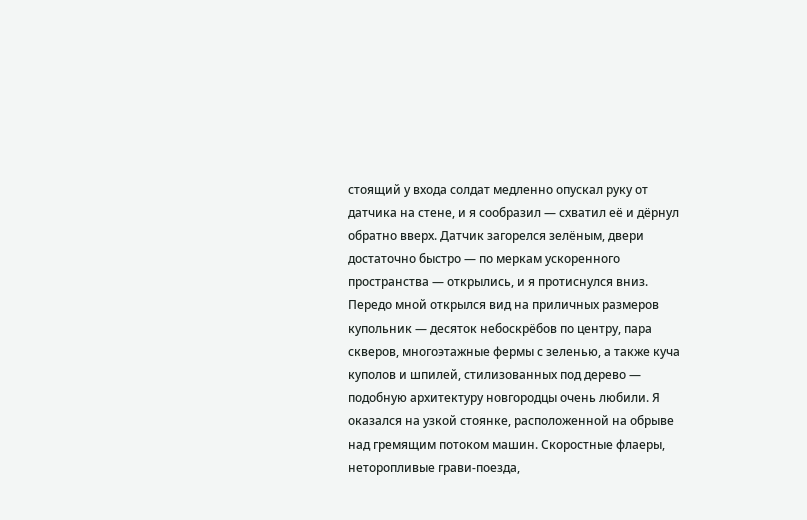стоящий у входа солдат медленно опускал руку от датчика на стене, и я сообразил — схватил её и дёрнул обратно вверх. Датчик загорелся зелёным, двери достаточно быстро — по меркам ускоренного пространства — открылись, и я протиснулся вниз.
Передо мной открылся вид на приличных размеров купольник — десяток небоскрёбов по центру, пара скверов, многоэтажные фермы с зеленью, а также куча куполов и шпилей, стилизованных под дерево — подобную архитектуру новгородцы очень любили. Я оказался на узкой стоянке, расположенной на обрыве над гремящим потоком машин. Скоростные флаеры, неторопливые грави-поезда,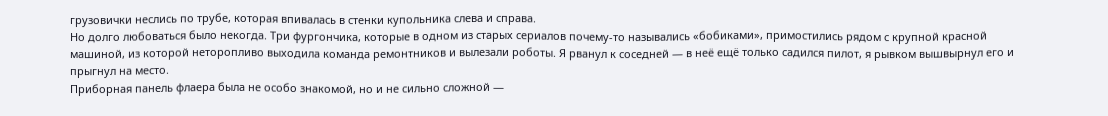грузовички неслись по трубе, которая впивалась в стенки купольника слева и справа.
Но долго любоваться было некогда. Три фургончика, которые в одном из старых сериалов почему-то назывались «бобиками», примостились рядом с крупной красной машиной, из которой неторопливо выходила команда ремонтников и вылезали роботы. Я рванул к соседней — в неё ещё только садился пилот, я рывком вышвырнул его и прыгнул на место.
Приборная панель флаера была не особо знакомой, но и не сильно сложной —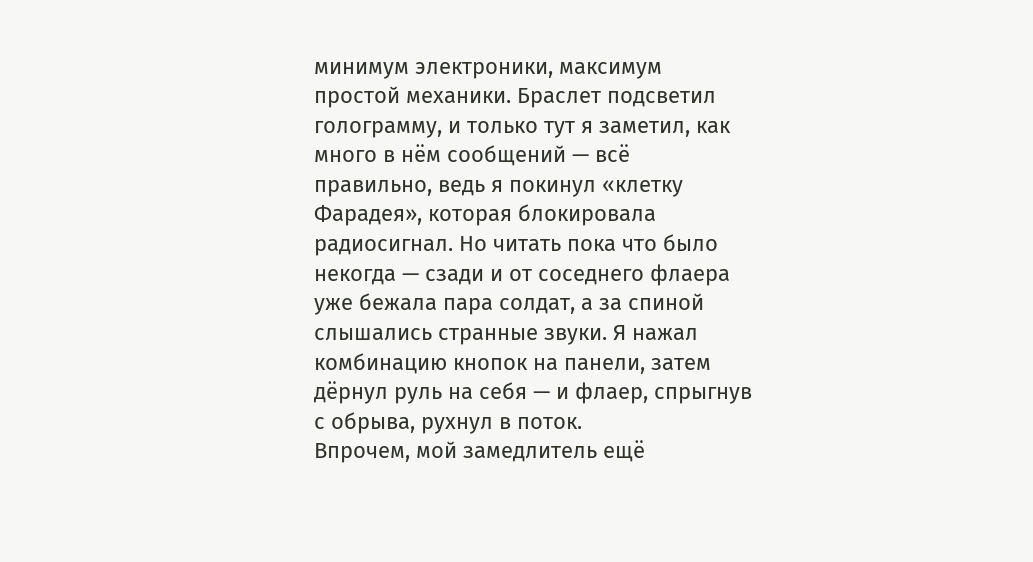минимум электроники, максимум простой механики. Браслет подсветил голограмму, и только тут я заметил, как много в нём сообщений — всё правильно, ведь я покинул «клетку Фарадея», которая блокировала радиосигнал. Но читать пока что было некогда — сзади и от соседнего флаера уже бежала пара солдат, а за спиной слышались странные звуки. Я нажал комбинацию кнопок на панели, затем дёрнул руль на себя — и флаер, спрыгнув с обрыва, рухнул в поток.
Впрочем, мой замедлитель ещё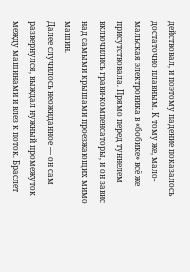действовал, и поэтому падение показалось достаточно плавным. К тому же, мало-мальская электроника в «бобике» всё же присутствовала. Прямо перед туннелем включились грави-компенсаторы, и он завис над самыми крышами проезжающих мимо машин.
Далее случилось неожиданное — он сам развернулся, выждал нужный промежуток между машинами и влез к поток. Браслет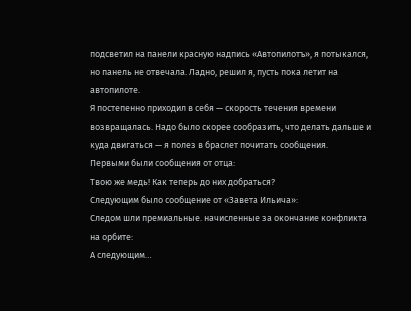подсветил на панели красную надпись «Автопилотъ», я потыкался, но панель не отвечала. Ладно, решил я, пусть пока летит на автопилоте.
Я постепенно приходил в себя — скорость течения времени возвращалась. Надо было скорее сообразить, что делать дальше и куда двигаться — я полез в браслет почитать сообщения.
Первыми были сообщения от отца:
Твою же медь! Как теперь до них добраться?
Следующим было сообщение от «Завета Ильича»:
Следом шли премиальные. начисленные за окончание конфликта на орбите:
А следующим…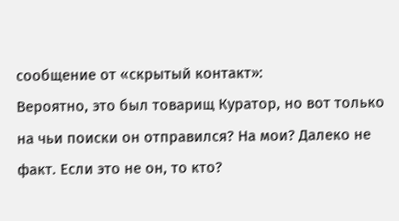сообщение от «скрытый контакт»:
Вероятно, это был товарищ Куратор, но вот только на чьи поиски он отправился? На мои? Далеко не факт. Если это не он, то кто?